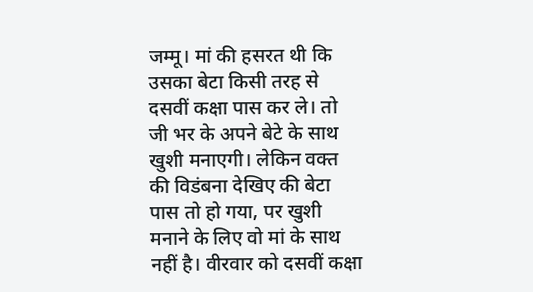जम्मू। मां की हसरत थी कि उसका बेटा किसी तरह से दसवीं कक्षा पास कर ले। तो जी भर के अपने बेटे के साथ खुशी मनाएगी। लेकिन वक्त की विडंबना देखिए की बेटा पास तो हो गया, पर खुशी मनाने के लिए वो मां के साथ नहीं है। वीरवार को दसवीं कक्षा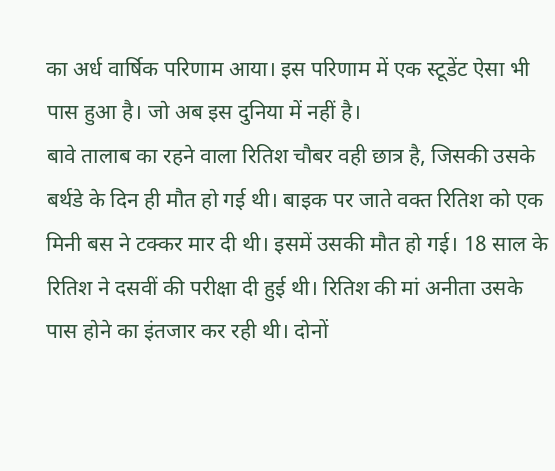का अर्ध वार्षिक परिणाम आया। इस परिणाम में एक स्टूडेंट ऐसा भी पास हुआ है। जो अब इस दुनिया में नहीं है।
बावे तालाब का रहने वाला रितिश चौबर वही छात्र है, जिसकी उसके बर्थडे के दिन ही मौत हो गई थी। बाइक पर जाते वक्त रितिश को एक मिनी बस ने टक्कर मार दी थी। इसमें उसकी मौत हो गई। 18 साल के रितिश ने दसवीं की परीक्षा दी हुई थी। रितिश की मां अनीता उसके पास होने का इंतजार कर रही थी। दोनों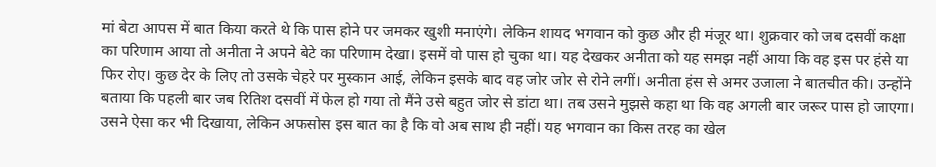मां बेटा आपस में बात किया करते थे कि पास होने पर जमकर खुशी मनाएंगे। लेकिन शायद भगवान को कुछ और ही मंजूर था। शुक्रवार को जब दसवीं कक्षा का परिणाम आया तो अनीता ने अपने बेटे का परिणाम देखा। इसमें वो पास हो चुका था। यह देखकर अनीता को यह समझ नहीं आया कि वह इस पर हंसे या फिर रोए। कुछ देर के लिए तो उसके चेहरे पर मुस्कान आई, लेकिन इसके बाद वह जोर जोर से रोने लगीं। अनीता हंस से अमर उजाला ने बातचीत की। उन्होंने बताया कि पहली बार जब रितिश दसवीं में फेल हो गया तो मैंने उसे बहुत जोर से डांटा था। तब उसने मुझसे कहा था कि वह अगली बार जरूर पास हो जाएगा। उसने ऐसा कर भी दिखाया, लेकिन अफसोस इस बात का है कि वो अब साथ ही नहीं। यह भगवान का किस तरह का खेल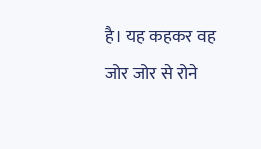है। यह कहकर वह जोर जोर से रोने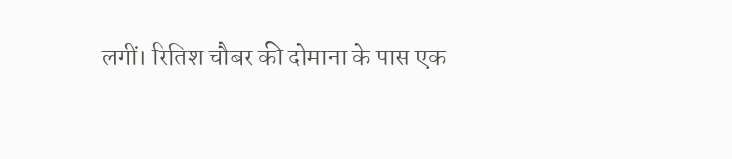लगीं। रितिश चौबर की दोमाना के पास एक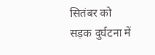सितंबर को सड़क दुर्घटना में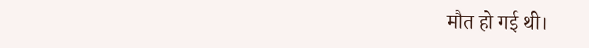मौत हो गई थी।